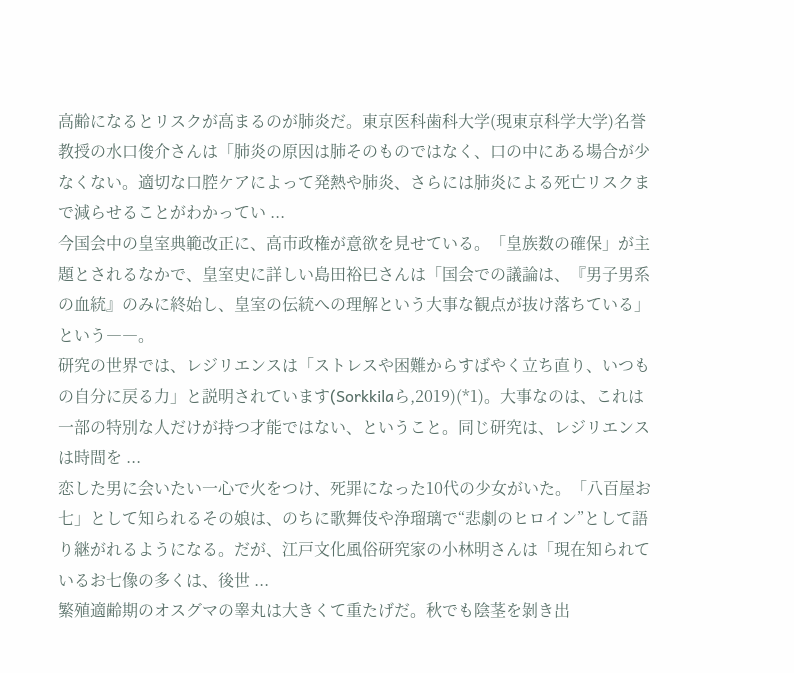高齢になるとリスクが高まるのが肺炎だ。東京医科歯科大学(現東京科学大学)名誉教授の水口俊介さんは「肺炎の原因は肺そのものではなく、口の中にある場合が少なくない。適切な口腔ケアによって発熱や肺炎、さらには肺炎による死亡リスクまで減らせることがわかってい ...
今国会中の皇室典範改正に、高市政権が意欲を見せている。「皇族数の確保」が主題とされるなかで、皇室史に詳しい島田裕巳さんは「国会での議論は、『男子男系の血統』のみに終始し、皇室の伝統への理解という大事な観点が抜け落ちている」という――。
研究の世界では、レジリエンスは「ストレスや困難からすばやく立ち直り、いつもの自分に戻る力」と説明されています(Sorkkilaら,2019)(*1)。大事なのは、これは一部の特別な人だけが持つ才能ではない、ということ。同じ研究は、レジリエンスは時間を ...
恋した男に会いたい一心で火をつけ、死罪になった10代の少女がいた。「八百屋お七」として知られるその娘は、のちに歌舞伎や浄瑠璃で“悲劇のヒロイン”として語り継がれるようになる。だが、江戸文化風俗研究家の小林明さんは「現在知られているお七像の多くは、後世 ...
繁殖適齢期のオスグマの睾丸は大きくて重たげだ。秋でも陰茎を剝き出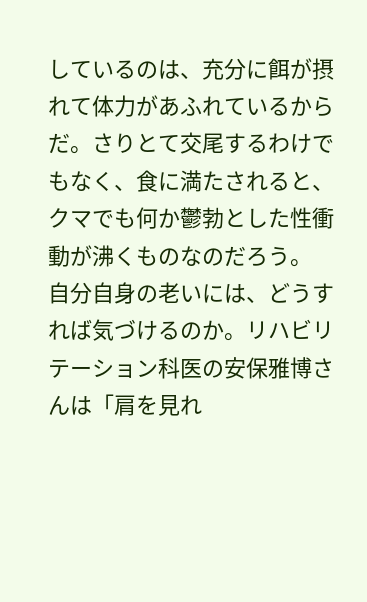しているのは、充分に餌が摂れて体力があふれているからだ。さりとて交尾するわけでもなく、食に満たされると、クマでも何か鬱勃とした性衝動が沸くものなのだろう。
自分自身の老いには、どうすれば気づけるのか。リハビリテーション科医の安保雅博さんは「肩を見れ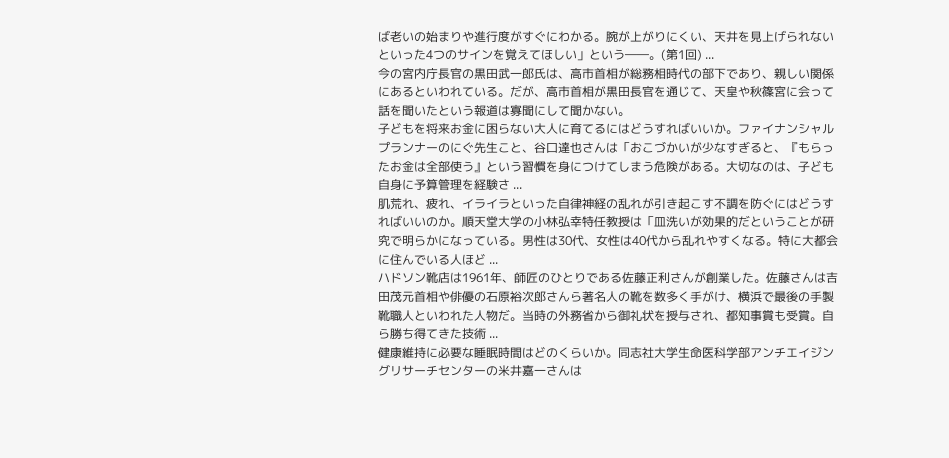ば老いの始まりや進行度がすぐにわかる。腕が上がりにくい、天井を見上げられないといった4つのサインを覚えてほしい」という――。(第1回) ...
今の宮内庁長官の黒田武一郎氏は、高市首相が総務相時代の部下であり、親しい関係にあるといわれている。だが、高市首相が黒田長官を通じて、天皇や秋篠宮に会って話を聞いたという報道は寡聞にして聞かない。
子どもを将来お金に困らない大人に育てるにはどうすればいいか。ファイナンシャルプランナーのにぐ先生こと、谷口達也さんは「おこづかいが少なすぎると、『もらったお金は全部使う』という習慣を身につけてしまう危険がある。大切なのは、子ども自身に予算管理を経験さ ...
肌荒れ、疲れ、イライラといった自律神経の乱れが引き起こす不調を防ぐにはどうすればいいのか。順天堂大学の小林弘幸特任教授は「皿洗いが効果的だということが研究で明らかになっている。男性は30代、女性は40代から乱れやすくなる。特に大都会に住んでいる人ほど ...
ハドソン靴店は1961年、師匠のひとりである佐藤正利さんが創業した。佐藤さんは吉田茂元首相や俳優の石原裕次郎さんら著名人の靴を数多く手がけ、横浜で最後の手製靴職人といわれた人物だ。当時の外務省から御礼状を授与され、都知事賞も受賞。自ら勝ち得てきた技術 ...
健康維持に必要な睡眠時間はどのくらいか。同志社大学生命医科学部アンチエイジングリサーチセンターの米井嘉一さんは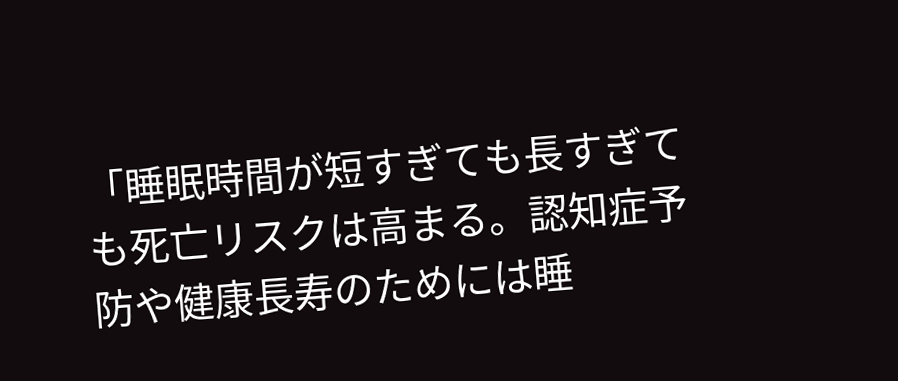「睡眠時間が短すぎても長すぎても死亡リスクは高まる。認知症予防や健康長寿のためには睡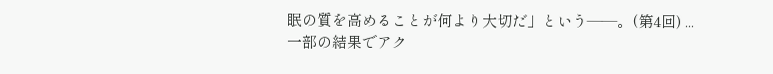眠の質を高めることが何より大切だ」という――。(第4回) ...
一部の結果でアク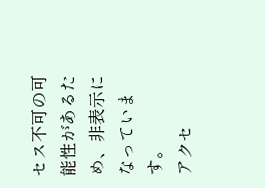セス不可の可能性があるため、非表示になっています。
アクセ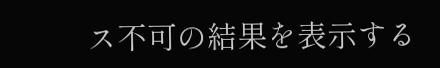ス不可の結果を表示する